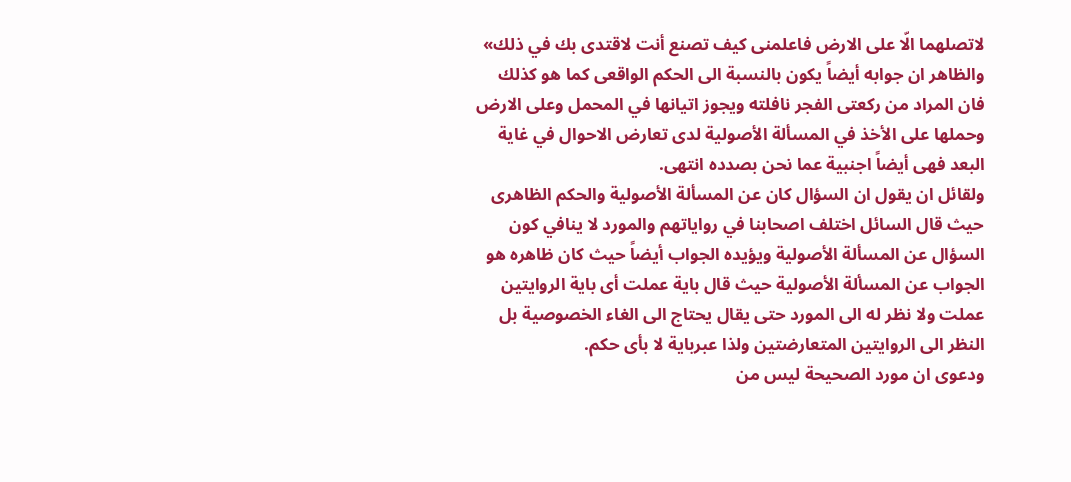لاتصلهما الّا على الارض فاعلمنى كيف تصنع أنت لاقتدى بك في ذلك» والظاهر ان جوابه أيضاً يكون بالنسبة الى الحكم الواقعى كما هو كذلك فان المراد من ركعتى الفجر نافلته ويجوز اتيانها في المحمل وعلى الارض وحملها على الأخذ في المسألة الأصولية لدى تعارض الاحوال في غاية البعد فهى أيضاً اجنبية عما نحن بصدده انتهى.
ولقائل ان يقول ان السؤال كان عن المسألة الأصولية والحكم الظاهرى حيث قال السائل اختلف اصحابنا في رواياتهم والمورد لا ينافي كون السؤال عن المسألة الأصولية ويؤيده الجواب أيضاً حيث كان ظاهره هو الجواب عن المسألة الأصولية حيث قال باية عملت أى باية الروايتين عملت ولا نظر له الى المورد حتى يقال يحتاج الى الغاء الخصوصية بل النظر الى الروايتين المتعارضتين ولذا عبرباية لا بأى حكم.
ودعوى ان مورد الصحيحة ليس من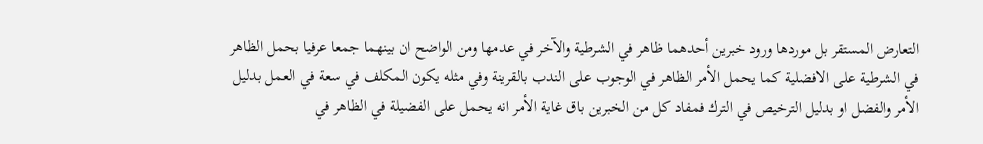التعارض المستقر بل موردها ورود خبرين أحدهما ظاهر في الشرطية والآخر في عدمها ومن الواضح ان بينهما جمعا عرفيا بحمل الظاهر في الشرطية على الافضلية كما يحمل الأمر الظاهر في الوجوب على الندب بالقرينة وفي مثله يكون المكلف في سعة في العمل بدليل الأمر والفضل او بدليل الترخيص في الترك فمفاد كل من الخبرين باق غاية الأمر انه يحمل على الفضيلة في الظاهر في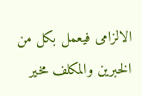الالزامى فيعمل بكل من الخبرين والمكلف مخير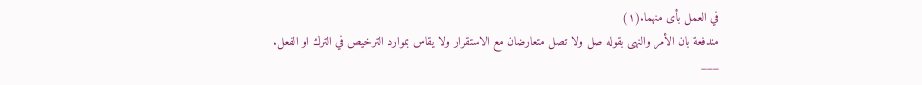في العمل بأى منهما.(١)
مندفعة بان الأمر والنهى بقوله صل ولا تصل متعارضان مع الاستقرار ولا يقاس بموارد الترخيص في الترك او الفعل.
___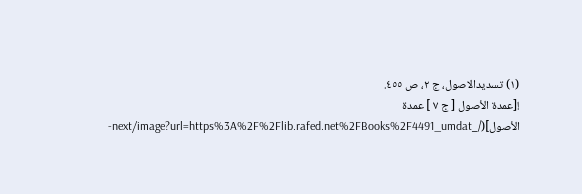(١) تسديدالاصول، ج ٢، ص ٤٥٥.
![عمدة الأصول [ ج ٧ ] عمدة الأصول](/_next/image?url=https%3A%2F%2Flib.rafed.net%2FBooks%2F4491_umdat-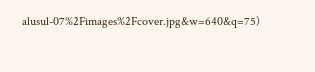alusul-07%2Fimages%2Fcover.jpg&w=640&q=75)